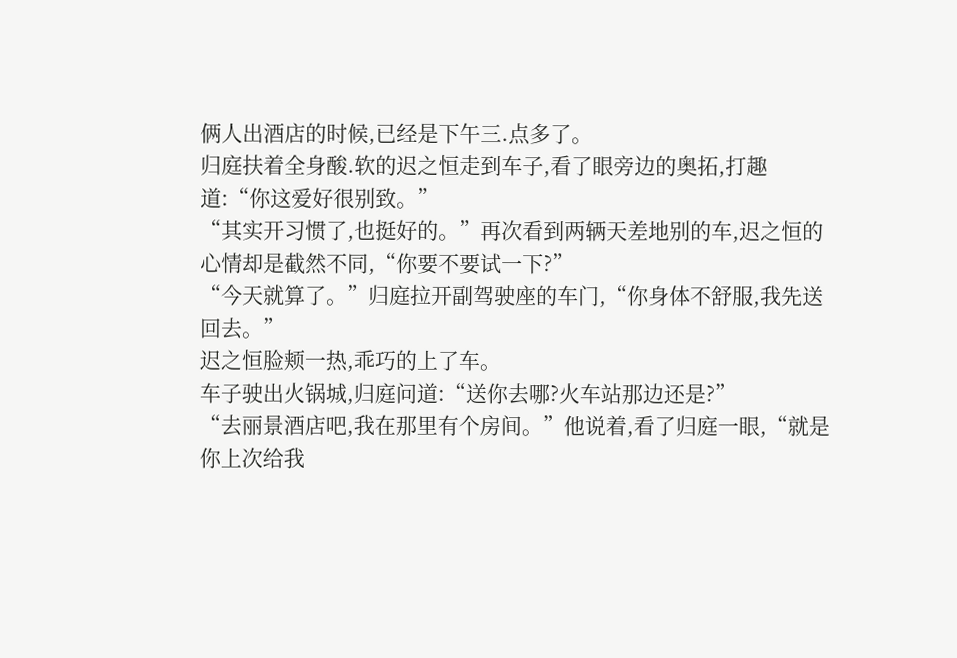俩人出酒店的时候,已经是下午三.点多了。
归庭扶着全身酸.软的迟之恒走到车子,看了眼旁边的奥拓,打趣道:“你这爱好很别致。”
“其实开习惯了,也挺好的。”再次看到两辆天差地别的车,迟之恒的心情却是截然不同,“你要不要试一下?”
“今天就算了。”归庭拉开副驾驶座的车门,“你身体不舒服,我先送回去。”
迟之恒脸颊一热,乖巧的上了车。
车子驶出火锅城,归庭问道:“送你去哪?火车站那边还是?”
“去丽景酒店吧,我在那里有个房间。”他说着,看了归庭一眼,“就是你上次给我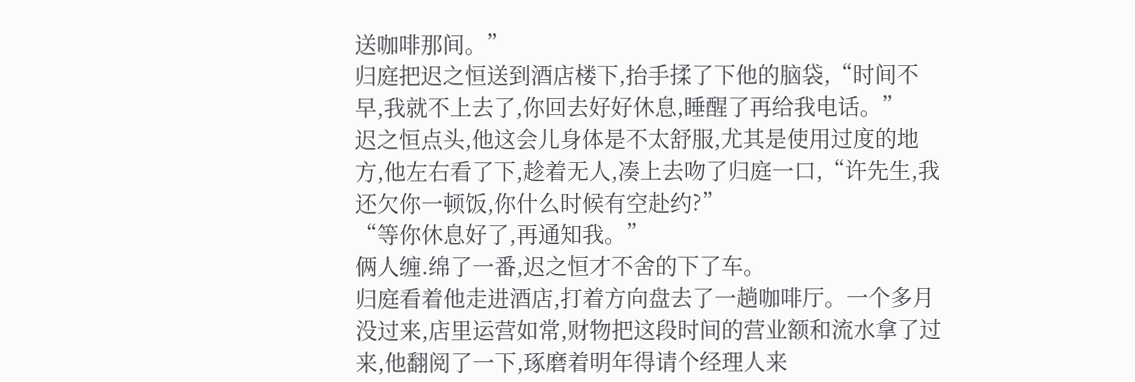送咖啡那间。”
归庭把迟之恒送到酒店楼下,抬手揉了下他的脑袋,“时间不早,我就不上去了,你回去好好休息,睡醒了再给我电话。”
迟之恒点头,他这会儿身体是不太舒服,尤其是使用过度的地方,他左右看了下,趁着无人,凑上去吻了归庭一口,“许先生,我还欠你一顿饭,你什么时候有空赴约?”
“等你休息好了,再通知我。”
俩人缠.绵了一番,迟之恒才不舍的下了车。
归庭看着他走进酒店,打着方向盘去了一趟咖啡厅。一个多月没过来,店里运营如常,财物把这段时间的营业额和流水拿了过来,他翻阅了一下,琢磨着明年得请个经理人来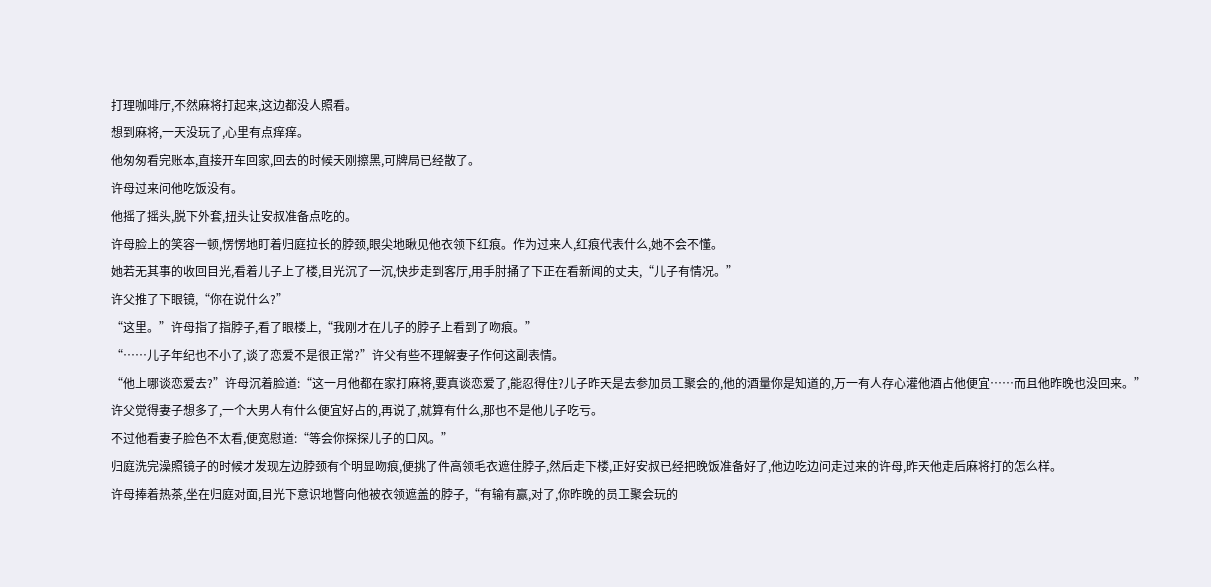打理咖啡厅,不然麻将打起来,这边都没人照看。
想到麻将,一天没玩了,心里有点痒痒。
他匆匆看完账本,直接开车回家,回去的时候天刚擦黑,可牌局已经散了。
许母过来问他吃饭没有。
他摇了摇头,脱下外套,扭头让安叔准备点吃的。
许母脸上的笑容一顿,愣愣地盯着归庭拉长的脖颈,眼尖地瞅见他衣领下红痕。作为过来人,红痕代表什么,她不会不懂。
她若无其事的收回目光,看着儿子上了楼,目光沉了一沉,快步走到客厅,用手肘捅了下正在看新闻的丈夫,“儿子有情况。”
许父推了下眼镜,“你在说什么?”
“这里。”许母指了指脖子,看了眼楼上,“我刚才在儿子的脖子上看到了吻痕。”
“……儿子年纪也不小了,谈了恋爱不是很正常?”许父有些不理解妻子作何这副表情。
“他上哪谈恋爱去?”许母沉着脸道:“这一月他都在家打麻将,要真谈恋爱了,能忍得住?儿子昨天是去参加员工聚会的,他的酒量你是知道的,万一有人存心灌他酒占他便宜……而且他昨晚也没回来。”
许父觉得妻子想多了,一个大男人有什么便宜好占的,再说了,就算有什么,那也不是他儿子吃亏。
不过他看妻子脸色不太看,便宽慰道:“等会你探探儿子的口风。”
归庭洗完澡照镜子的时候才发现左边脖颈有个明显吻痕,便挑了件高领毛衣遮住脖子,然后走下楼,正好安叔已经把晚饭准备好了,他边吃边问走过来的许母,昨天他走后麻将打的怎么样。
许母捧着热茶,坐在归庭对面,目光下意识地瞥向他被衣领遮盖的脖子,“有输有赢,对了,你昨晚的员工聚会玩的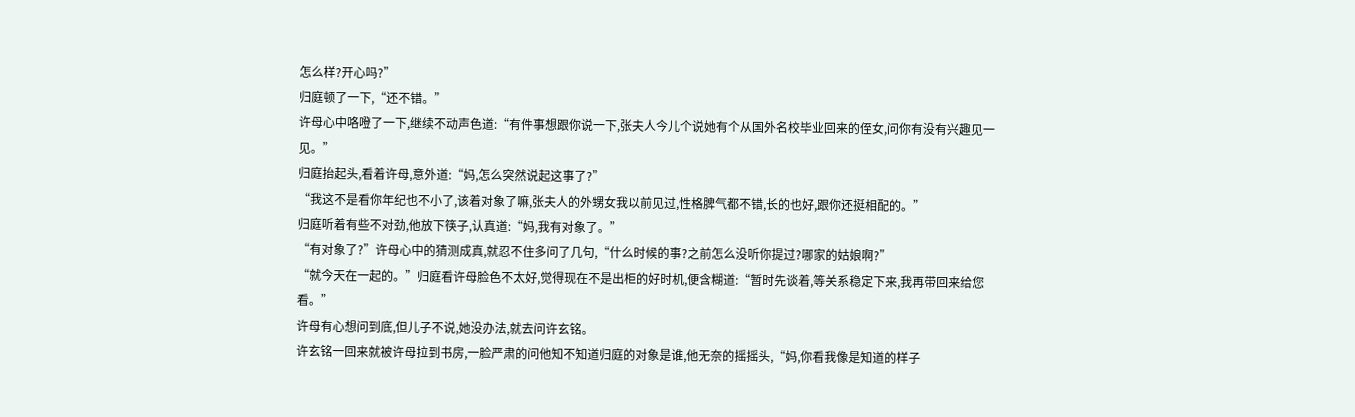怎么样?开心吗?”
归庭顿了一下,“还不错。”
许母心中咯噔了一下,继续不动声色道:“有件事想跟你说一下,张夫人今儿个说她有个从国外名校毕业回来的侄女,问你有没有兴趣见一见。”
归庭抬起头,看着许母,意外道:“妈,怎么突然说起这事了?”
“我这不是看你年纪也不小了,该着对象了嘛,张夫人的外甥女我以前见过,性格脾气都不错,长的也好,跟你还挺相配的。”
归庭听着有些不对劲,他放下筷子,认真道:“妈,我有对象了。”
“有对象了?”许母心中的猜测成真,就忍不住多问了几句,“什么时候的事?之前怎么没听你提过?哪家的姑娘啊?”
“就今天在一起的。”归庭看许母脸色不太好,觉得现在不是出柜的好时机,便含糊道:“暂时先谈着,等关系稳定下来,我再带回来给您看。”
许母有心想问到底,但儿子不说,她没办法,就去问许玄铭。
许玄铭一回来就被许母拉到书房,一脸严肃的问他知不知道归庭的对象是谁,他无奈的摇摇头,“妈,你看我像是知道的样子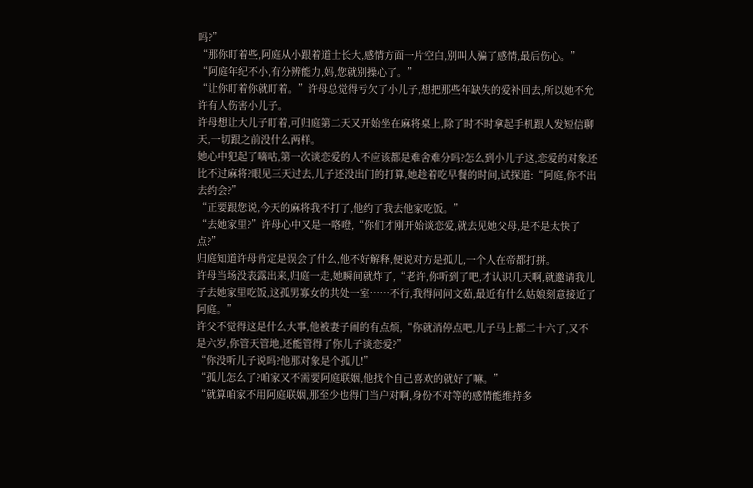吗?”
“那你盯着些,阿庭从小跟着道士长大,感情方面一片空白,别叫人骗了感情,最后伤心。”
“阿庭年纪不小,有分辨能力,妈,您就别操心了。”
“让你盯着你就盯着。”许母总觉得亏欠了小儿子,想把那些年缺失的爱补回去,所以她不允许有人伤害小儿子。
许母想让大儿子盯着,可归庭第二天又开始坐在麻将桌上,除了时不时拿起手机跟人发短信聊天,一切跟之前没什么两样。
她心中犯起了嘀咕,第一次谈恋爱的人不应该都是难舍难分吗?怎么到小儿子这,恋爱的对象还比不过麻将?眼见三天过去,儿子还没出门的打算,她趁着吃早餐的时间,试探道:“阿庭,你不出去约会?”
“正要跟您说,今天的麻将我不打了,他约了我去他家吃饭。”
“去她家里?”许母心中又是一咯噔,“你们才刚开始谈恋爱,就去见她父母,是不是太快了点?”
归庭知道许母肯定是误会了什么,他不好解释,便说对方是孤儿,一个人在帝都打拼。
许母当场没表露出来,归庭一走,她瞬间就炸了,“老许,你听到了吧,才认识几天啊,就邀请我儿子去她家里吃饭,这孤男寡女的共处一室……不行,我得问问文茹,最近有什么姑娘刻意接近了阿庭。”
许父不觉得这是什么大事,他被妻子闹的有点烦,“你就消停点吧,儿子马上都二十六了,又不是六岁,你管天管地,还能管得了你儿子谈恋爱?”
“你没听儿子说吗?他那对象是个孤儿!”
“孤儿怎么了?咱家又不需要阿庭联姻,他找个自己喜欢的就好了嘛。”
“就算咱家不用阿庭联姻,那至少也得门当户对啊,身份不对等的感情能维持多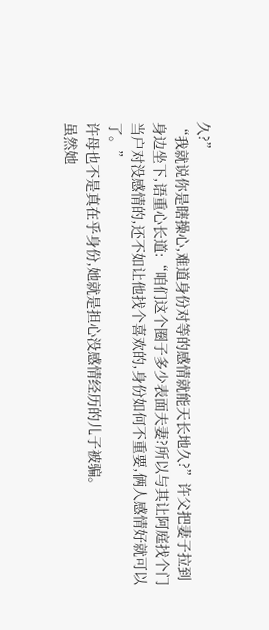久?”
“我就说你是瞎操心,难道身份对等的感情就能天长地久?”许父把妻子拉到身边坐下,语重心长道:“咱们这个圈子多少表面夫妻?所以与其让阿庭找个门当户对没感情的,还不如让他找个喜欢的,身份如何不重要,俩人感情好就可以了。”
许母也不是真在乎身份,她就是担心没感情经历的儿子被骗。
虽然她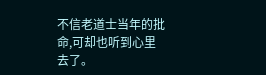不信老道士当年的批命,可却也听到心里去了。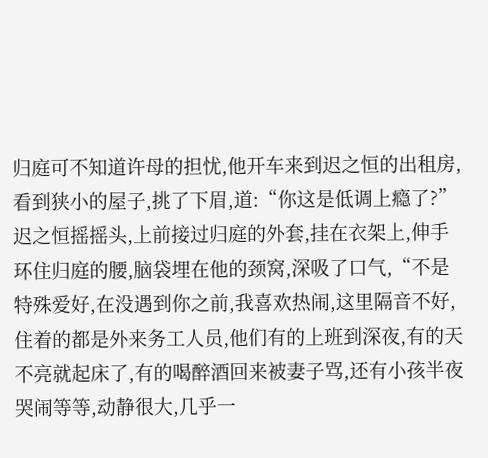归庭可不知道许母的担忧,他开车来到迟之恒的出租房,看到狭小的屋子,挑了下眉,道:“你这是低调上瘾了?”
迟之恒摇摇头,上前接过归庭的外套,挂在衣架上,伸手环住归庭的腰,脑袋埋在他的颈窝,深吸了口气,“不是特殊爱好,在没遇到你之前,我喜欢热闹,这里隔音不好,住着的都是外来务工人员,他们有的上班到深夜,有的天不亮就起床了,有的喝醉酒回来被妻子骂,还有小孩半夜哭闹等等,动静很大,几乎一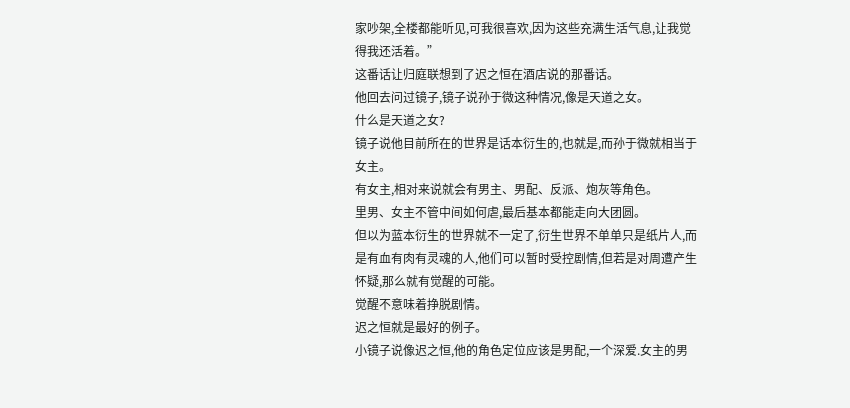家吵架,全楼都能听见,可我很喜欢,因为这些充满生活气息,让我觉得我还活着。”
这番话让归庭联想到了迟之恒在酒店说的那番话。
他回去问过镜子,镜子说孙于微这种情况,像是天道之女。
什么是天道之女?
镜子说他目前所在的世界是话本衍生的,也就是,而孙于微就相当于女主。
有女主,相对来说就会有男主、男配、反派、炮灰等角色。
里男、女主不管中间如何虐,最后基本都能走向大团圆。
但以为蓝本衍生的世界就不一定了,衍生世界不单单只是纸片人,而是有血有肉有灵魂的人,他们可以暂时受控剧情,但若是对周遭产生怀疑,那么就有觉醒的可能。
觉醒不意味着挣脱剧情。
迟之恒就是最好的例子。
小镜子说像迟之恒,他的角色定位应该是男配,一个深爱.女主的男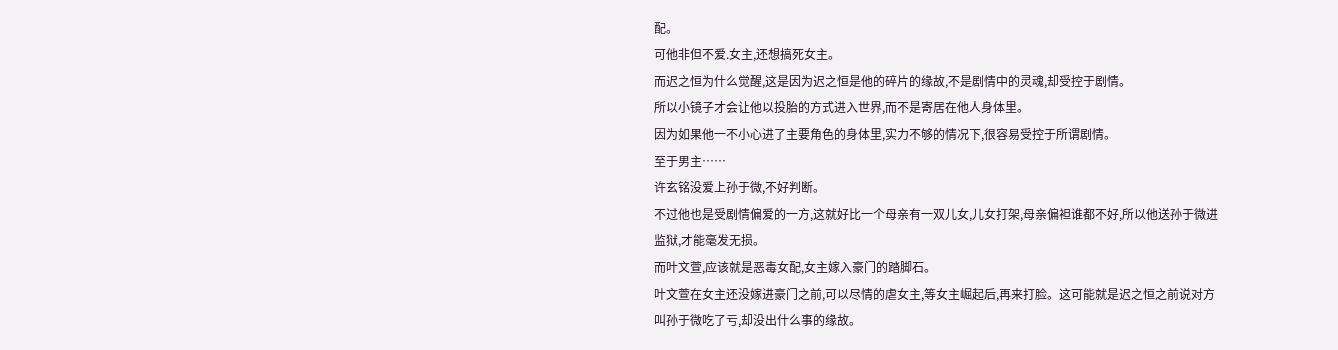配。
可他非但不爱.女主,还想搞死女主。
而迟之恒为什么觉醒,这是因为迟之恒是他的碎片的缘故,不是剧情中的灵魂,却受控于剧情。
所以小镜子才会让他以投胎的方式进入世界,而不是寄居在他人身体里。
因为如果他一不小心进了主要角色的身体里,实力不够的情况下,很容易受控于所谓剧情。
至于男主……
许玄铭没爱上孙于微,不好判断。
不过他也是受剧情偏爱的一方,这就好比一个母亲有一双儿女,儿女打架,母亲偏袒谁都不好,所以他送孙于微进监狱,才能毫发无损。
而叶文萱,应该就是恶毒女配,女主嫁入豪门的踏脚石。
叶文萱在女主还没嫁进豪门之前,可以尽情的虐女主,等女主崛起后,再来打脸。这可能就是迟之恒之前说对方叫孙于微吃了亏,却没出什么事的缘故。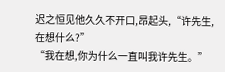迟之恒见他久久不开口,昂起头,“许先生,在想什么?”
“我在想,你为什么一直叫我许先生。”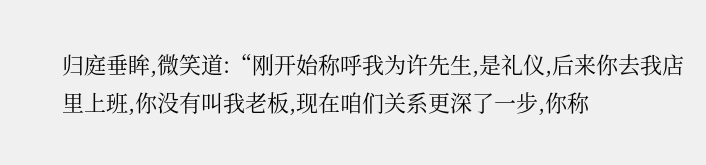归庭垂眸,微笑道:“刚开始称呼我为许先生,是礼仪,后来你去我店里上班,你没有叫我老板,现在咱们关系更深了一步,你称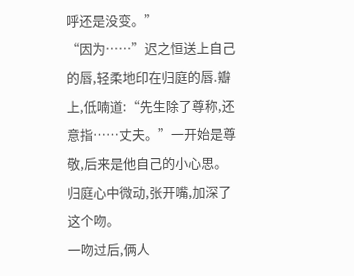呼还是没变。”
“因为……”迟之恒送上自己的唇,轻柔地印在归庭的唇.瓣上,低喃道:“先生除了尊称,还意指……丈夫。”一开始是尊敬,后来是他自己的小心思。
归庭心中微动,张开嘴,加深了这个吻。
一吻过后,俩人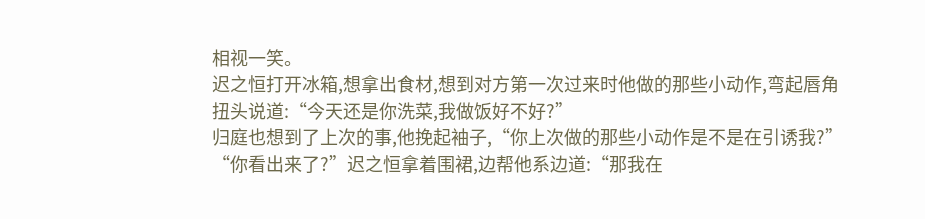相视一笑。
迟之恒打开冰箱,想拿出食材,想到对方第一次过来时他做的那些小动作,弯起唇角扭头说道:“今天还是你洗菜,我做饭好不好?”
归庭也想到了上次的事,他挽起袖子,“你上次做的那些小动作是不是在引诱我?”
“你看出来了?”迟之恒拿着围裙,边帮他系边道:“那我在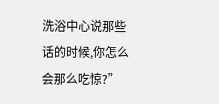洗浴中心说那些话的时候,你怎么会那么吃惊?”